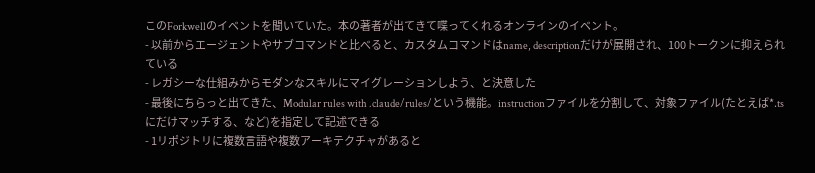このForkwellのイベントを聞いていた。本の著者が出てきて喋ってくれるオンラインのイベント。
- 以前からエージェントやサブコマンドと比べると、カスタムコマンドはname, descriptionだけが展開され、100トークンに抑えられている
- レガシーな仕組みからモダンなスキルにマイグレーションしよう、と決意した
- 最後にちらっと出てきた、Modular rules with .claude/rules/という機能。instructionファイルを分割して、対象ファイル(たとえば*.tsにだけマッチする、など)を指定して記述できる
- 1リポジトリに複数言語や複数アーキテクチャがあると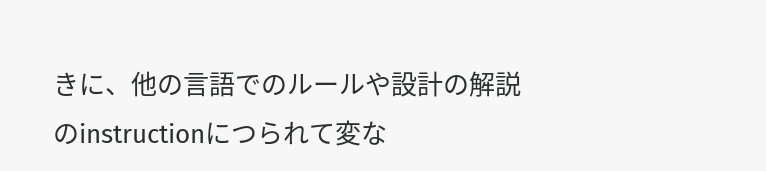きに、他の言語でのルールや設計の解説のinstructionにつられて変な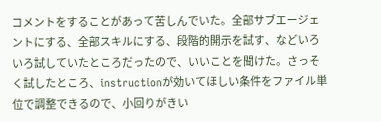コメントをすることがあって苦しんでいた。全部サブエージェントにする、全部スキルにする、段階的開示を試す、などいろいろ試していたところだったので、いいことを聞けた。さっそく試したところ、instructionが効いてほしい条件をファイル単位で調整できるので、小回りがきい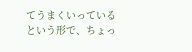てうまくいっている
という形で、ちょっ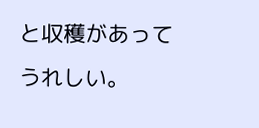と収穫があってうれしい。